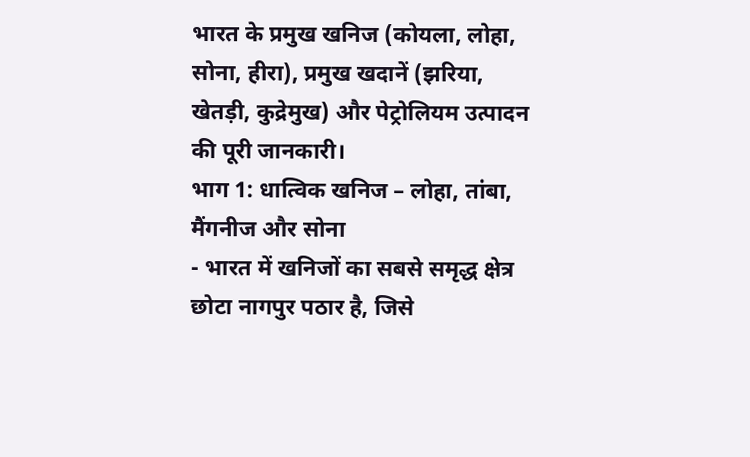भारत के प्रमुख खनिज (कोयला, लोहा, सोना, हीरा), प्रमुख खदानें (झरिया, खेतड़ी, कुद्रेमुख) और पेट्रोलियम उत्पादन की पूरी जानकारी।
भाग 1: धात्विक खनिज – लोहा, तांबा, मैंगनीज और सोना
- भारत में खनिजों का सबसे समृद्ध क्षेत्र छोटा नागपुर पठार है, जिसे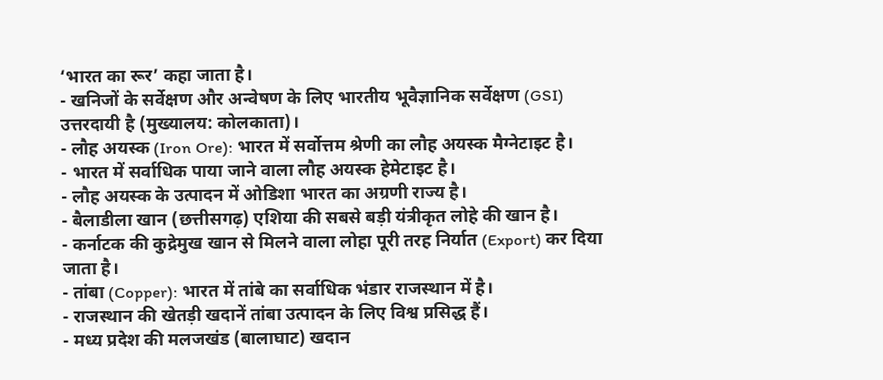‘भारत का रूर’ कहा जाता है।
- खनिजों के सर्वेक्षण और अन्वेषण के लिए भारतीय भूवैज्ञानिक सर्वेक्षण (GSI) उत्तरदायी है (मुख्यालय: कोलकाता)।
- लौह अयस्क (Iron Ore): भारत में सर्वोत्तम श्रेणी का लौह अयस्क मैग्नेटाइट है।
- भारत में सर्वाधिक पाया जाने वाला लौह अयस्क हेमेटाइट है।
- लौह अयस्क के उत्पादन में ओडिशा भारत का अग्रणी राज्य है।
- बैलाडीला खान (छत्तीसगढ़) एशिया की सबसे बड़ी यंत्रीकृत लोहे की खान है।
- कर्नाटक की कुद्रेमुख खान से मिलने वाला लोहा पूरी तरह निर्यात (Export) कर दिया जाता है।
- तांबा (Copper): भारत में तांबे का सर्वाधिक भंडार राजस्थान में है।
- राजस्थान की खेतड़ी खदानें तांबा उत्पादन के लिए विश्व प्रसिद्ध हैं।
- मध्य प्रदेश की मलजखंड (बालाघाट) खदान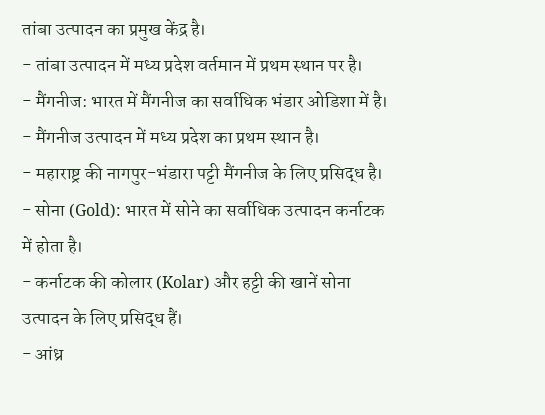तांबा उत्पादन का प्रमुख केंद्र है।
- तांबा उत्पादन में मध्य प्रदेश वर्तमान में प्रथम स्थान पर है।
- मैंगनीज: भारत में मैंगनीज का सर्वाधिक भंडार ओडिशा में है।
- मैंगनीज उत्पादन में मध्य प्रदेश का प्रथम स्थान है।
- महाराष्ट्र की नागपुर-भंडारा पट्टी मैंगनीज के लिए प्रसिद्ध है।
- सोना (Gold): भारत में सोने का सर्वाधिक उत्पादन कर्नाटक में होता है।
- कर्नाटक की कोलार (Kolar) और हट्टी की खानें सोना उत्पादन के लिए प्रसिद्ध हैं।
- आंध्र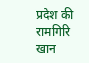प्रदेश की रामगिरि खान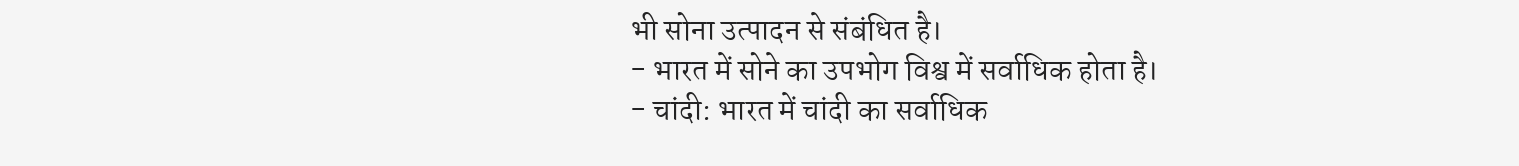भी सोना उत्पादन से संबंधित है।
- भारत में सोने का उपभोग विश्व में सर्वाधिक होता है।
- चांदी: भारत में चांदी का सर्वाधिक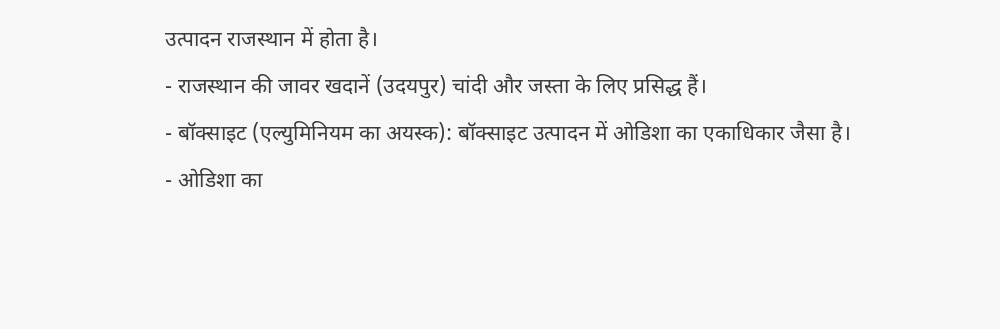उत्पादन राजस्थान में होता है।
- राजस्थान की जावर खदानें (उदयपुर) चांदी और जस्ता के लिए प्रसिद्ध हैं।
- बॉक्साइट (एल्युमिनियम का अयस्क): बॉक्साइट उत्पादन में ओडिशा का एकाधिकार जैसा है।
- ओडिशा का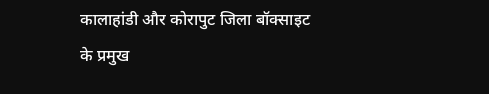कालाहांडी और कोरापुट जिला बॉक्साइट के प्रमुख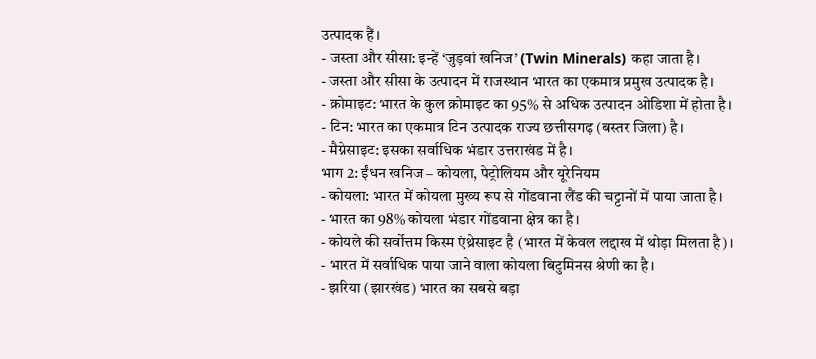उत्पादक हैं।
- जस्ता और सीसा: इन्हें ‘जुड़वां खनिज’ (Twin Minerals) कहा जाता है।
- जस्ता और सीसा के उत्पादन में राजस्थान भारत का एकमात्र प्रमुख उत्पादक है।
- क्रोमाइट: भारत के कुल क्रोमाइट का 95% से अधिक उत्पादन ओडिशा में होता है।
- टिन: भारत का एकमात्र टिन उत्पादक राज्य छत्तीसगढ़ (बस्तर जिला) है।
- मैग्नेसाइट: इसका सर्वाधिक भंडार उत्तराखंड में है।
भाग 2: ईंधन खनिज – कोयला, पेट्रोलियम और यूरेनियम
- कोयला: भारत में कोयला मुख्य रूप से गोंडवाना लैंड की चट्टानों में पाया जाता है।
- भारत का 98% कोयला भंडार गोंडवाना क्षेत्र का है।
- कोयले की सर्वोत्तम किस्म एंथ्रेसाइट है (भारत में केवल लद्दाख में थोड़ा मिलता है)।
- भारत में सर्वाधिक पाया जाने वाला कोयला बिटुमिनस श्रेणी का है।
- झरिया (झारखंड) भारत का सबसे बड़ा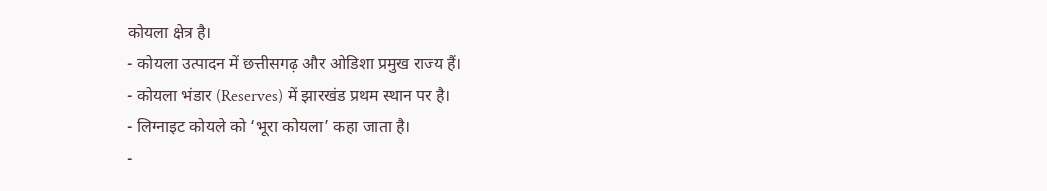कोयला क्षेत्र है।
- कोयला उत्पादन में छत्तीसगढ़ और ओडिशा प्रमुख राज्य हैं।
- कोयला भंडार (Reserves) में झारखंड प्रथम स्थान पर है।
- लिग्नाइट कोयले को ‘भूरा कोयला’ कहा जाता है।
-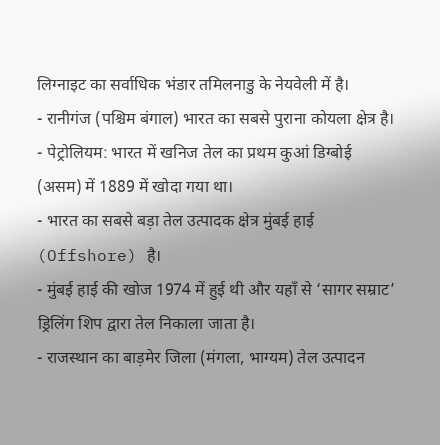लिग्नाइट का सर्वाधिक भंडार तमिलनाडु के नेयवेली में है।
- रानीगंज (पश्चिम बंगाल) भारत का सबसे पुराना कोयला क्षेत्र है।
- पेट्रोलियम: भारत में खनिज तेल का प्रथम कुआं डिग्बोई (असम) में 1889 में खोदा गया था।
- भारत का सबसे बड़ा तेल उत्पादक क्षेत्र मुंबई हाई (Offshore) है।
- मुंबई हाई की खोज 1974 में हुई थी और यहाँ से ‘सागर सम्राट’ ड्रिलिंग शिप द्वारा तेल निकाला जाता है।
- राजस्थान का बाड़मेर जिला (मंगला, भाग्यम) तेल उत्पादन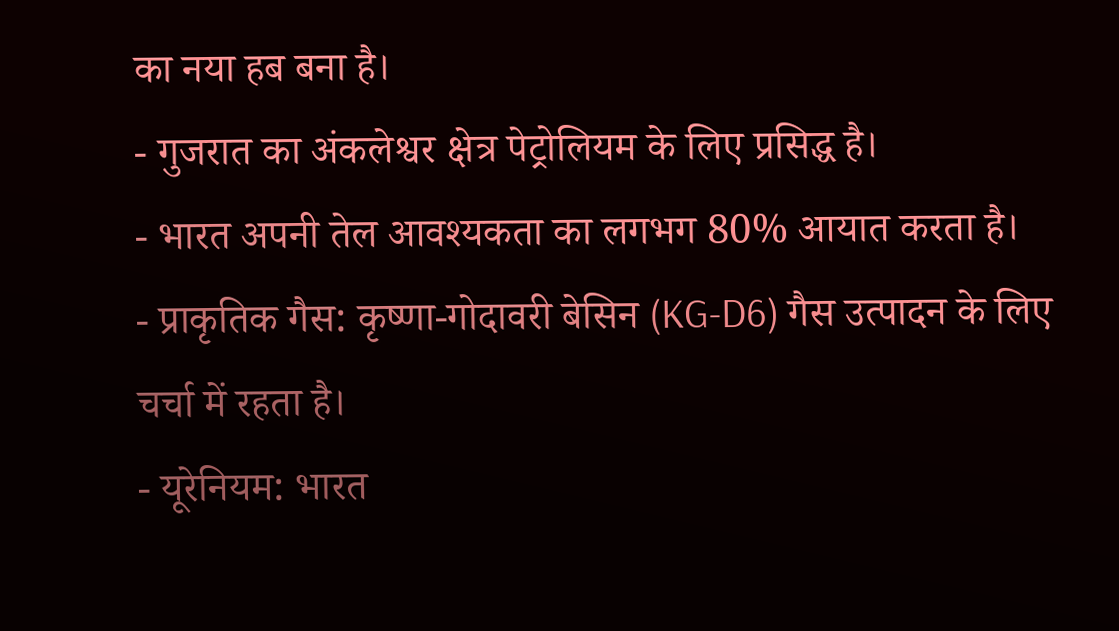का नया हब बना है।
- गुजरात का अंकलेश्वर क्षेत्र पेट्रोलियम के लिए प्रसिद्ध है।
- भारत अपनी तेल आवश्यकता का लगभग 80% आयात करता है।
- प्राकृतिक गैस: कृष्णा-गोदावरी बेसिन (KG-D6) गैस उत्पादन के लिए चर्चा में रहता है।
- यूरेनियम: भारत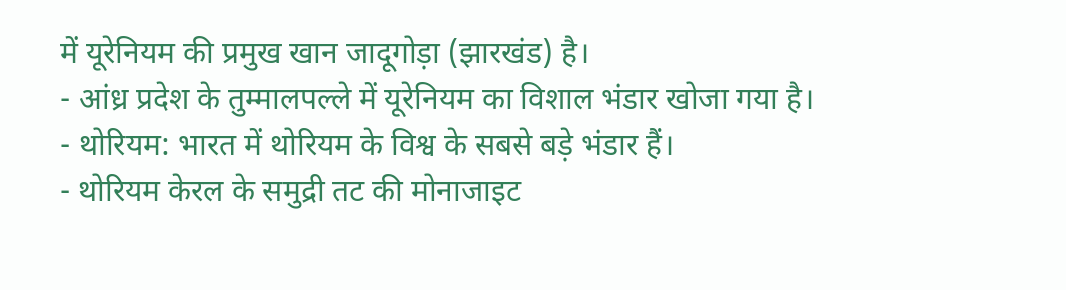में यूरेनियम की प्रमुख खान जादूगोड़ा (झारखंड) है।
- आंध्र प्रदेश के तुम्मालपल्ले में यूरेनियम का विशाल भंडार खोजा गया है।
- थोरियम: भारत में थोरियम के विश्व के सबसे बड़े भंडार हैं।
- थोरियम केरल के समुद्री तट की मोनाजाइट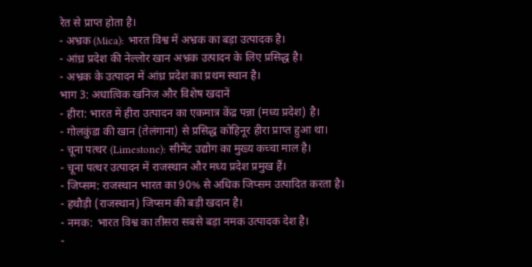रेत से प्राप्त होता है।
- अभ्रक (Mica): भारत विश्व में अभ्रक का बड़ा उत्पादक है।
- आंध्र प्रदेश की नेल्लोर खान अभ्रक उत्पादन के लिए प्रसिद्ध है।
- अभ्रक के उत्पादन में आंध्र प्रदेश का प्रथम स्थान है।
भाग 3: अधात्विक खनिज और विशेष खदानें
- हीरा: भारत में हीरा उत्पादन का एकमात्र केंद्र पन्ना (मध्य प्रदेश) है।
- गोलकुंडा की खान (तेलंगाना) से प्रसिद्ध कोहिनूर हीरा प्राप्त हुआ था।
- चूना पत्थर (Limestone): सीमेंट उद्योग का मुख्य कच्चा माल है।
- चूना पत्थर उत्पादन में राजस्थान और मध्य प्रदेश प्रमुख हैं।
- जिप्सम: राजस्थान भारत का 90% से अधिक जिप्सम उत्पादित करता है।
- हथौड़ी (राजस्थान) जिप्सम की बड़ी खदान है।
- नमक: भारत विश्व का तीसरा सबसे बड़ा नमक उत्पादक देश है।
-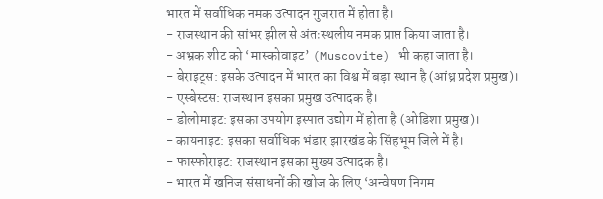भारत में सर्वाधिक नमक उत्पादन गुजरात में होता है।
- राजस्थान की सांभर झील से अंतःस्थलीय नमक प्राप्त किया जाता है।
- अभ्रक शीट को ‘मास्कोवाइट’ (Muscovite) भी कहा जाता है।
- बेराइट्स: इसके उत्पादन में भारत का विश्व में बड़ा स्थान है (आंध्र प्रदेश प्रमुख)।
- एस्बेस्टस: राजस्थान इसका प्रमुख उत्पादक है।
- डोलोमाइट: इसका उपयोग इस्पात उद्योग में होता है (ओडिशा प्रमुख)।
- कायनाइट: इसका सर्वाधिक भंडार झारखंड के सिंहभूम जिले में है।
- फास्फोराइट: राजस्थान इसका मुख्य उत्पादक है।
- भारत में खनिज संसाधनों की खोज के लिए ‘अन्वेषण निगम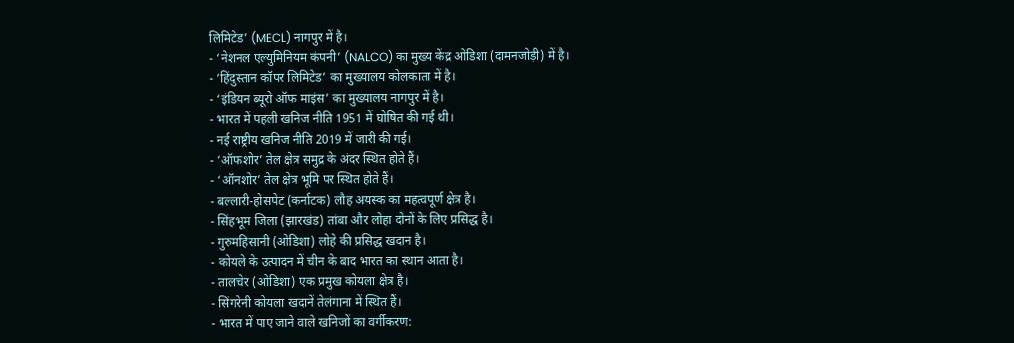लिमिटेड’ (MECL) नागपुर में है।
- ‘नेशनल एल्युमिनियम कंपनी’ (NALCO) का मुख्य केंद्र ओडिशा (दामनजोड़ी) में है।
- ‘हिंदुस्तान कॉपर लिमिटेड’ का मुख्यालय कोलकाता में है।
- ‘इंडियन ब्यूरो ऑफ माइंस’ का मुख्यालय नागपुर में है।
- भारत में पहली खनिज नीति 1951 में घोषित की गई थी।
- नई राष्ट्रीय खनिज नीति 2019 में जारी की गई।
- ‘ऑफशोर’ तेल क्षेत्र समुद्र के अंदर स्थित होते हैं।
- ‘ऑनशोर’ तेल क्षेत्र भूमि पर स्थित होते हैं।
- बल्लारी-होसपेट (कर्नाटक) लौह अयस्क का महत्वपूर्ण क्षेत्र है।
- सिंहभूम जिला (झारखंड) तांबा और लोहा दोनों के लिए प्रसिद्ध है।
- गुरुमहिसानी (ओडिशा) लोहे की प्रसिद्ध खदान है।
- कोयले के उत्पादन में चीन के बाद भारत का स्थान आता है।
- तालचेर (ओडिशा) एक प्रमुख कोयला क्षेत्र है।
- सिंगरेनी कोयला खदानें तेलंगाना में स्थित हैं।
- भारत में पाए जाने वाले खनिजों का वर्गीकरण: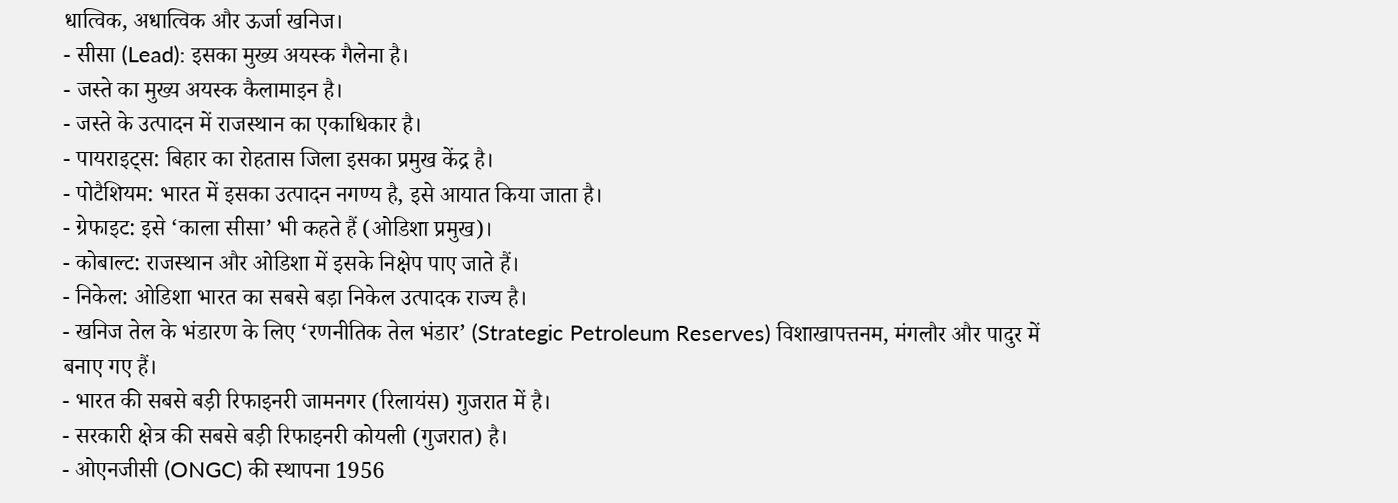धात्विक, अधात्विक और ऊर्जा खनिज।
- सीसा (Lead): इसका मुख्य अयस्क गैलेना है।
- जस्ते का मुख्य अयस्क कैलामाइन है।
- जस्ते के उत्पादन में राजस्थान का एकाधिकार है।
- पायराइट्स: बिहार का रोहतास जिला इसका प्रमुख केंद्र है।
- पोटैशियम: भारत में इसका उत्पादन नगण्य है, इसे आयात किया जाता है।
- ग्रेफाइट: इसे ‘काला सीसा’ भी कहते हैं (ओडिशा प्रमुख)।
- कोबाल्ट: राजस्थान और ओडिशा में इसके निक्षेप पाए जाते हैं।
- निकेल: ओडिशा भारत का सबसे बड़ा निकेल उत्पादक राज्य है।
- खनिज तेल के भंडारण के लिए ‘रणनीतिक तेल भंडार’ (Strategic Petroleum Reserves) विशाखापत्तनम, मंगलौर और पादुर में बनाए गए हैं।
- भारत की सबसे बड़ी रिफाइनरी जामनगर (रिलायंस) गुजरात में है।
- सरकारी क्षेत्र की सबसे बड़ी रिफाइनरी कोयली (गुजरात) है।
- ओएनजीसी (ONGC) की स्थापना 1956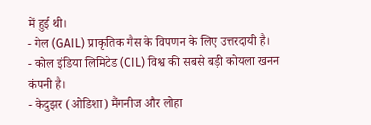में हुई थी।
- गेल (GAIL) प्राकृतिक गैस के विपणन के लिए उत्तरदायी है।
- कोल इंडिया लिमिटेड (CIL) विश्व की सबसे बड़ी कोयला खनन कंपनी है।
- केदुझर (ओडिशा) मैंगनीज और लोहा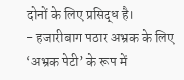दोनों के लिए प्रसिद्ध है।
- हजारीबाग पठार अभ्रक के लिए ‘अभ्रक पेटी’ के रूप में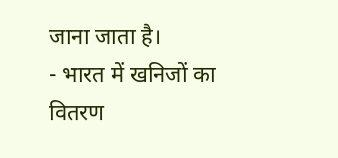जाना जाता है।
- भारत में खनिजों का वितरण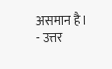असमान है।
- उत्तर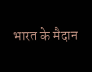भारत के मैदान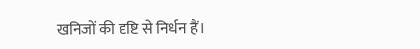खनिजों की दृष्टि से निर्धन हैं।